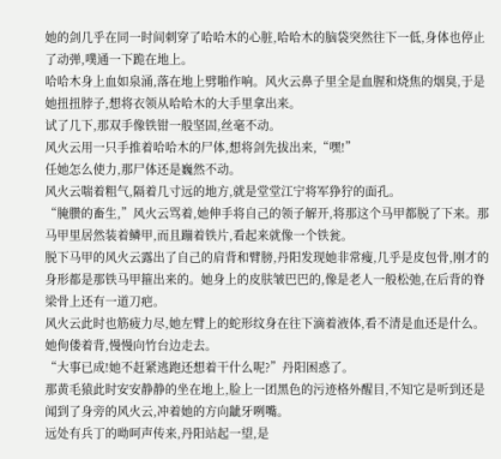她的剑几乎在同一时间刺穿了哈哈木的心脏,哈哈木的脑袋突然往下一低,身体也停止了动弹,噗通一下跪在地上。
哈哈木身上血如泉涌,落在地上劈啪作响。风火云鼻子里全是血腥和烧焦的烟臭,于是她扭扭脖子,想将衣领从哈哈木的大手里拿出来。
试了几下,那双手像铁钳一般坚固,丝毫不动。
风火云用一只手推着哈哈木的尸体,想将剑先拔出来,“嘿!”
任她怎么使力,那尸体还是巍然不动。
风火云喘着粗气,隔着几寸远的地方,就是堂堂江宁将军狰狞的面孔。
“腌臜的畜生,”风火云骂着,她伸手将自己的领子解开,将那这个马甲都脱了下来。那马甲里居然装着鳞甲,而且蹦着铁片,看起来就像一个铁瓮。
脱下马甲的风火云露出了自己的肩背和臂膀,丹阳发现她非常瘦,几乎是皮包骨,刚才的身形都是那铁马甲箍出来的。她身上的皮肤皱巴巴的,像是老人一般松弛,在后背的脊梁骨上还有一道刀疤。
风火云此时也筋疲力尽,她左臂上的蛇形纹身在往下滴着液体,看不清是血还是什么。她佝偻着背,慢慢向竹台边走去。
“大事已成!她不赶紧逃跑还想着干什么呢?”丹阳困惑了。
那黄毛猿此时安安静静的坐在地上,脸上一团黑色的污迹格外醒目,不知它是听到还是闻到了身旁的风火云,冲着她的方向龇牙咧嘴。
远处有兵丁的呦呵声传来,丹阳站起一望,是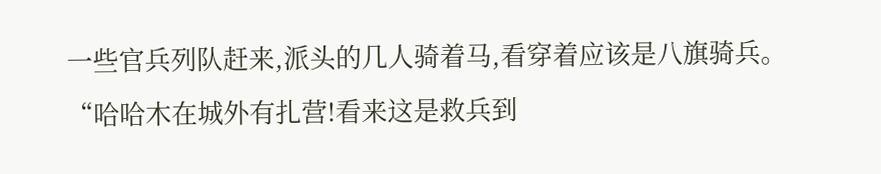一些官兵列队赶来,派头的几人骑着马,看穿着应该是八旗骑兵。
“哈哈木在城外有扎营!看来这是救兵到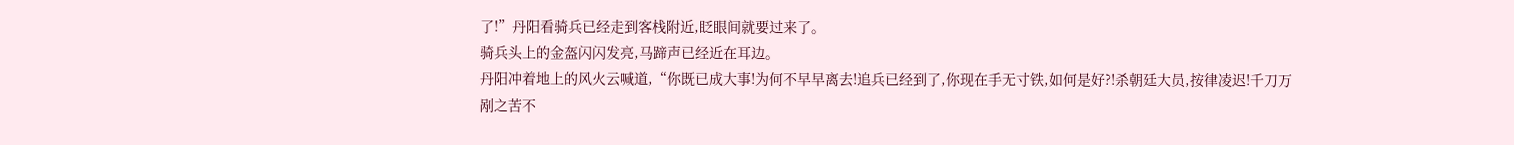了!”丹阳看骑兵已经走到客栈附近,眨眼间就要过来了。
骑兵头上的金盔闪闪发亮,马蹄声已经近在耳边。
丹阳冲着地上的风火云喊道,“你既已成大事!为何不早早离去!追兵已经到了,你现在手无寸铁,如何是好?!杀朝廷大员,按律凌迟!千刀万剐之苦不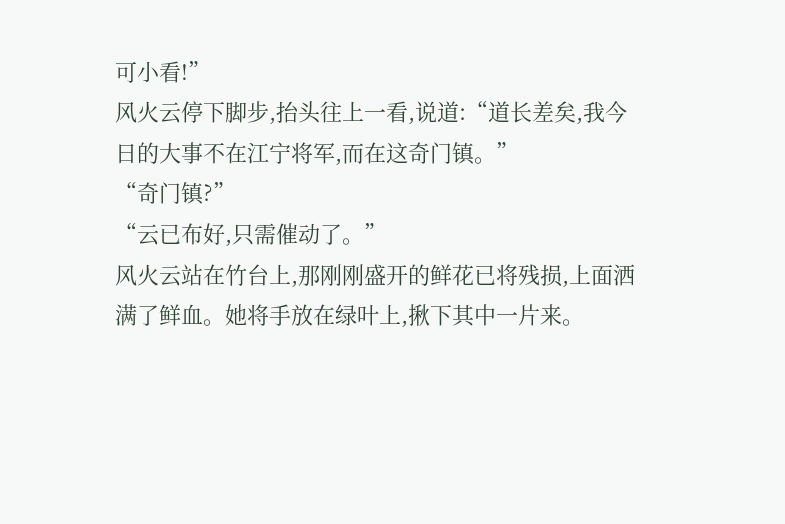可小看!”
风火云停下脚步,抬头往上一看,说道:“道长差矣,我今日的大事不在江宁将军,而在这奇门镇。”
“奇门镇?”
“云已布好,只需催动了。”
风火云站在竹台上,那刚刚盛开的鲜花已将残损,上面洒满了鲜血。她将手放在绿叶上,揪下其中一片来。